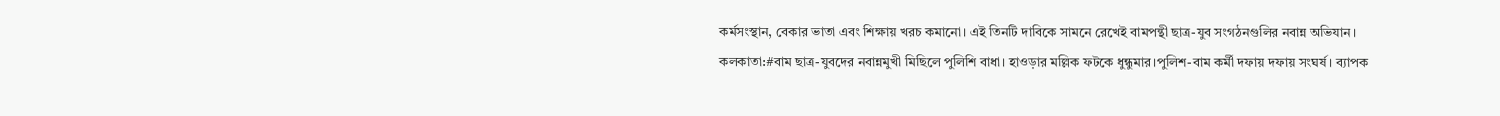কর্মসংস্থান, বেকার ভাতা এবং শিক্ষায় খরচ কমানো। এই তিনটি দাবিকে সামনে রেখেই বামপন্থী ছাত্র-যুব সংগঠনগুলির নবান্ন অভিযান।
কলকাতা:#বাম ছাত্র-যুবদের নবান্নমুখী মিছিলে পুলিশি বাধা। হাওড়ার মল্লিক ফটকে ধুন্ধুমার।পুলিশ-বাম কর্মী দফায় দফায় সংঘর্ষ। ব্যাপক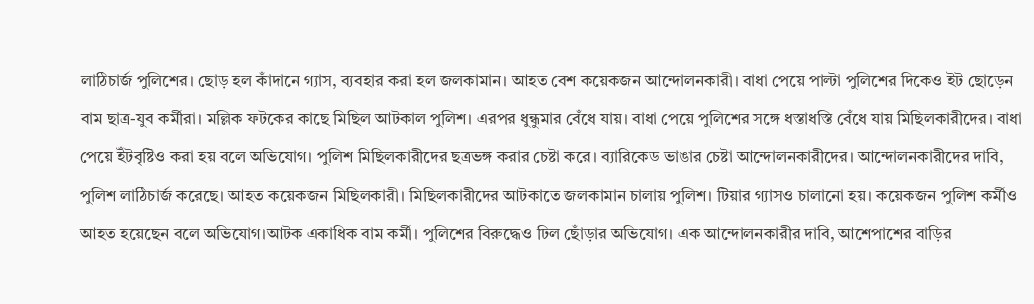লাঠিচার্জ পুলিশের। ছোড় হল কাঁদানে গ্যাস, ব্যবহার করা হল জলকামান। আহত বেশ কয়েকজন আন্দোলনকারী। বাধা পেয়ে পাল্টা পুলিশের দিকেও ইট ছোড়েন বাম ছাত্র-যুব কর্মীরা। মল্লিক ফটকের কাছে মিছিল আটকাল পুলিশ। এরপর ধুন্ধুমার বেঁধে যায়। বাধা পেয়ে পুলিশের সঙ্গে ধস্তাধস্তি বেঁধে যায় মিছিলকারীদের। বাধা পেয়ে ইঁটবৃষ্টিও করা হয় বলে অভিযোগ। পুলিশ মিছিলকারীদের ছত্রভঙ্গ করার চেষ্টা করে। ব্যারিকেড ভাঙার চেষ্টা আন্দোলনকারীদের। আন্দোলনকারীদের দাবি, পুলিশ লাঠিচার্জ করেছে। আহত কয়েকজন মিছিলকারী। মিছিলকারীদের আটকাতে জলকামান চালায় পুলিশ। টিয়ার গ্যাসও চালানো হয়। কয়েকজন পুলিশ কর্মীও আহত হয়েছেন বলে অভিযোগ।আটক একাধিক বাম কর্মী। পুলিশের বিরুদ্ধেও ঢিল ছোঁড়ার অভিযোগ। এক আন্দোলনকারীর দাবি, আশেপাশের বাড়ির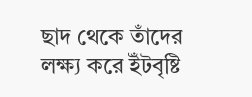ছাদ থেকে তাঁদের লক্ষ্য করে ইঁটবৃষ্টি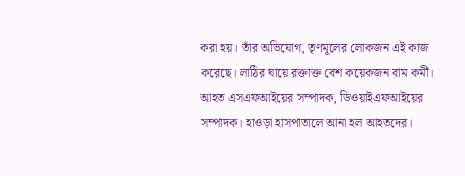করা হয়। তাঁর অভিযোগ, তৃণমূলের লোকজন এই কাজ করেছে। লাঠির ঘায়ে রক্তাক্ত বেশ কয়েকজন বাম কর্মী। আহত এসএফআইয়ের সম্পাদক, ডিওয়াইএফআইয়ের সম্পাদক। হাওড়া হাসপাতালে আনা হল আহতদের।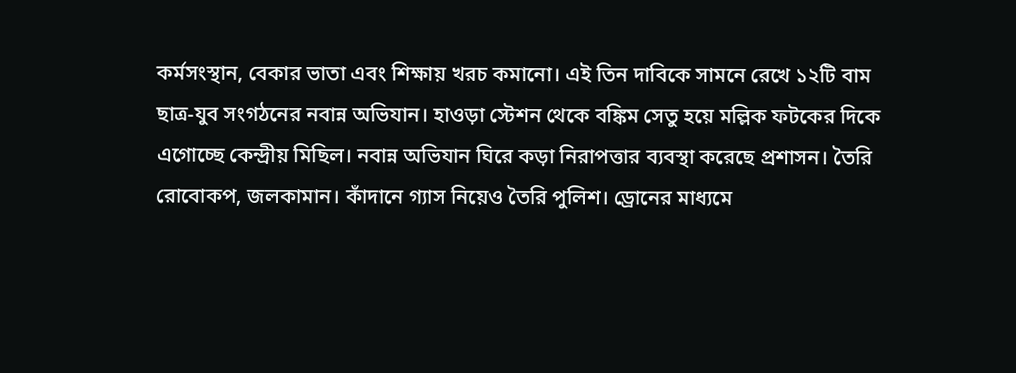কর্মসংস্থান, বেকার ভাতা এবং শিক্ষায় খরচ কমানো। এই তিন দাবিকে সামনে রেখে ১২টি বাম ছাত্র-যুব সংগঠনের নবান্ন অভিযান। হাওড়া স্টেশন থেকে বঙ্কিম সেতু হয়ে মল্লিক ফটকের দিকে এগোচ্ছে কেন্দ্রীয় মিছিল। নবান্ন অভিযান ঘিরে কড়া নিরাপত্তার ব্যবস্থা করেছে প্রশাসন। তৈরি রোবোকপ, জলকামান। কাঁদানে গ্যাস নিয়েও তৈরি পুলিশ। ড্রোনের মাধ্যমে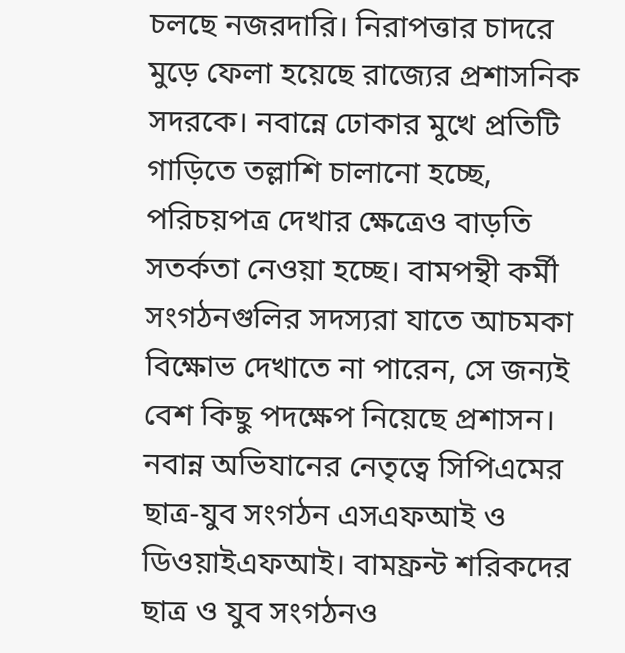চলছে নজরদারি। নিরাপত্তার চাদরে মুড়ে ফেলা হয়েছে রাজ্যের প্রশাসনিক সদরকে। নবান্নে ঢোকার মুখে প্রতিটি গাড়িতে তল্লাশি চালানো হচ্ছে, পরিচয়পত্র দেখার ক্ষেত্রেও বাড়তি সতর্কতা নেওয়া হচ্ছে। বামপন্থী কর্মী সংগঠনগুলির সদস্যরা যাতে আচমকা বিক্ষোভ দেখাতে না পারেন, সে জন্যই বেশ কিছু পদক্ষেপ নিয়েছে প্রশাসন। নবান্ন অভিযানের নেতৃত্বে সিপিএমের ছাত্র-যুব সংগঠন এসএফআই ও ডিওয়াইএফআই। বামফ্রন্ট শরিকদের ছাত্র ও যুব সংগঠনও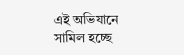এই অভিযানে সামিল হচ্ছে